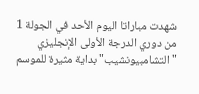شهدت مباراتا اليوم الأحد في الجولة 1 من دوري الدرجة الأولى الإنجليزي "التشامبيونشيب" بداية مثيرة للموسم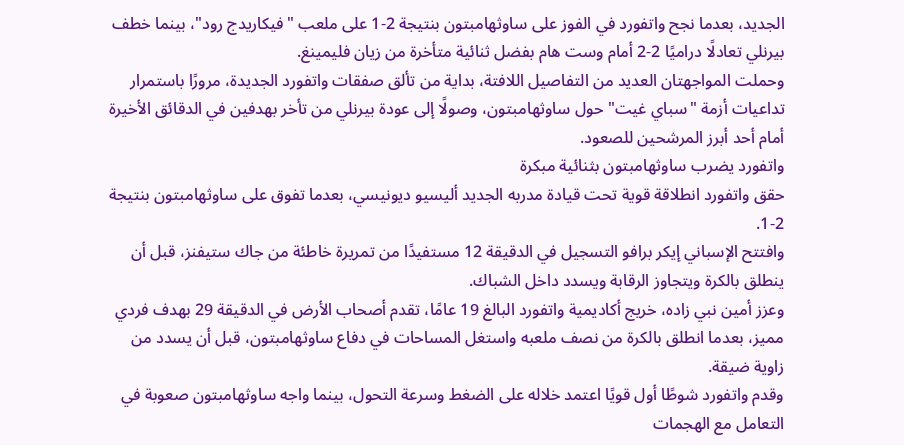الجديد، بعدما نجح واتفورد في الفوز على ساوثهامبتون بنتيجة 2-1 على ملعب "فيكاريدج رود"، بينما خطف بيرنلي تعادلًا دراميًا 2-2 أمام وست هام بفضل ثنائية متأخرة من زيان فليمينغ.
وحملت المواجهتان العديد من التفاصيل اللافتة، بداية من تألق صفقات واتفورد الجديدة، مرورًا باستمرار تداعيات أزمة "سباي غيت" حول ساوثهامبتون، وصولًا إلى عودة بيرنلي من تأخر بهدفين في الدقائق الأخيرة أمام أحد أبرز المرشحين للصعود.
واتفورد يضرب ساوثهامبتون بثنائية مبكرة
حقق واتفورد انطلاقة قوية تحت قيادة مدربه الجديد أليسيو ديونيسي، بعدما تفوق على ساوثهامبتون بنتيجة 2-1.
وافتتح الإسباني إيكر برافو التسجيل في الدقيقة 12 مستفيدًا من تمريرة خاطئة من جاك ستيفنز، قبل أن ينطلق بالكرة ويتجاوز الرقابة ويسدد داخل الشباك.
وعزز أمين نبي زاده، خريج أكاديمية واتفورد البالغ 19 عامًا، تقدم أصحاب الأرض في الدقيقة 29 بهدف فردي مميز، بعدما انطلق بالكرة من نصف ملعبه واستغل المساحات في دفاع ساوثهامبتون، قبل أن يسدد من زاوية ضيقة.
وقدم واتفورد شوطًا أول قويًا اعتمد خلاله على الضغط وسرعة التحول، بينما واجه ساوثهامبتون صعوبة في التعامل مع الهجمات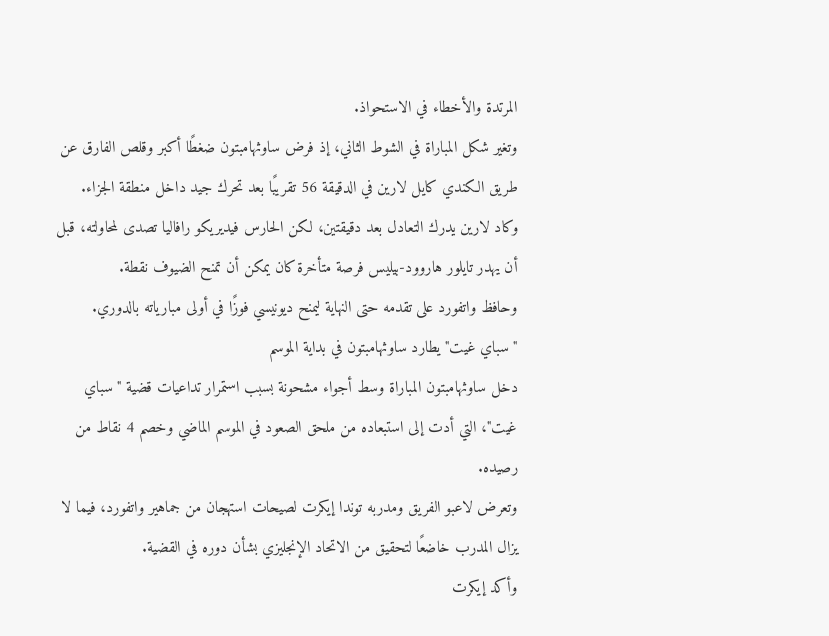المرتدة والأخطاء في الاستحواذ.
وتغير شكل المباراة في الشوط الثاني، إذ فرض ساوثهامبتون ضغطًا أكبر وقلص الفارق عن طريق الكندي كايل لارين في الدقيقة 56 تقريبًا بعد تحرك جيد داخل منطقة الجزاء.
وكاد لارين يدرك التعادل بعد دقيقتين، لكن الحارس فيديريكو رافاليا تصدى لمحاولته، قبل أن يهدر تايلور هاروود-بيليس فرصة متأخرة كان يمكن أن تمنح الضيوف نقطة.
وحافظ واتفورد على تقدمه حتى النهاية ليمنح ديونيسي فوزًا في أولى مبارياته بالدوري.
"سباي غيت" يطارد ساوثهامبتون في بداية الموسم
دخل ساوثهامبتون المباراة وسط أجواء مشحونة بسبب استمرار تداعيات قضية "سباي غيت"، التي أدت إلى استبعاده من ملحق الصعود في الموسم الماضي وخصم 4 نقاط من رصيده.
وتعرض لاعبو الفريق ومدربه توندا إيكرت لصيحات استهجان من جماهير واتفورد، فيما لا يزال المدرب خاضعًا لتحقيق من الاتحاد الإنجليزي بشأن دوره في القضية.
وأكد إيكرت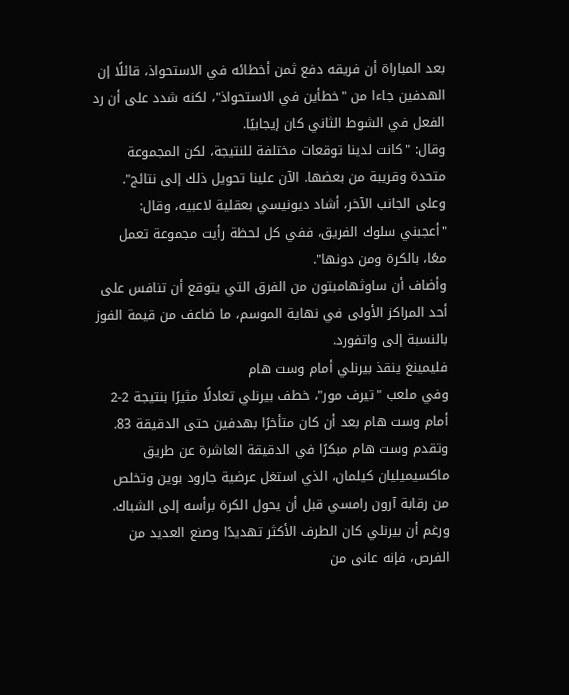بعد المباراة أن فريقه دفع ثمن أخطائه في الاستحواذ، قائلًا إن الهدفين جاءا من "خطأين في الاستحواذ"، لكنه شدد على أن رد الفعل في الشوط الثاني كان إيجابيًا.
وقال: "كانت لدينا توقعات مختلفة للنتيجة، لكن المجموعة متحدة وقريبة من بعضها. الآن علينا تحويل ذلك إلى نتائج".
وعلى الجانب الآخر، أشاد ديونيسي بعقلية لاعبيه، وقال: "أعجبني سلوك الفريق، ففي كل لحظة رأيت مجموعة تعمل معًا، بالكرة ومن دونها".
وأضاف أن ساوثهامبتون من الفرق التي يتوقع أن تنافس على أحد المراكز الأولى في نهاية الموسم، ما ضاعف من قيمة الفوز بالنسبة إلى واتفورد.
فليمينغ ينقذ بيرنلي أمام وست هام
وفي ملعب "تيرف مور"، خطف بيرنلي تعادلًا مثيرًا بنتيجة 2-2 أمام وست هام بعد أن كان متأخرًا بهدفين حتى الدقيقة 83.
وتقدم وست هام مبكرًا في الدقيقة العاشرة عن طريق ماكسيميليان كيلمان، الذي استغل عرضية جارود بوين وتخلص من رقابة آرون رامسي قبل أن يحول الكرة برأسه إلى الشباك.
ورغم أن بيرنلي كان الطرف الأكثر تهديدًا وصنع العديد من الفرص، فإنه عانى من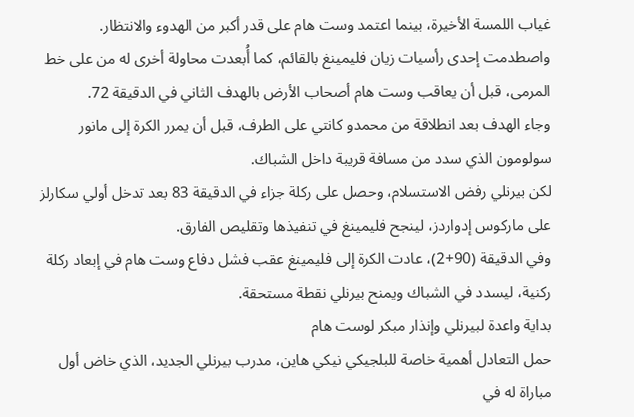غياب اللمسة الأخيرة، بينما اعتمد وست هام على قدر أكبر من الهدوء والانتظار.
واصطدمت إحدى رأسيات زيان فليمينغ بالقائم، كما أُبعدت محاولة أخرى له من على خط المرمى، قبل أن يعاقب وست هام أصحاب الأرض بالهدف الثاني في الدقيقة 72.
وجاء الهدف بعد انطلاقة من محمدو كانتي على الطرف، قبل أن يمرر الكرة إلى مانور سولومون الذي سدد من مسافة قريبة داخل الشباك.
لكن بيرنلي رفض الاستسلام، وحصل على ركلة جزاء في الدقيقة 83 بعد تدخل أولي سكارلز على ماركوس إدواردز، لينجح فليمينغ في تنفيذها وتقليص الفارق.
وفي الدقيقة (90+2)، عادت الكرة إلى فليمينغ عقب فشل دفاع وست هام في إبعاد ركلة ركنية، ليسدد في الشباك ويمنح بيرنلي نقطة مستحقة.
بداية واعدة لبيرنلي وإنذار مبكر لوست هام
حمل التعادل أهمية خاصة للبلجيكي نيكي هاين، مدرب بيرنلي الجديد، الذي خاض أول مباراة له في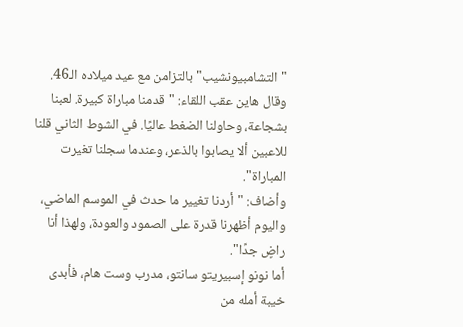"التشامبيونشيب" بالتزامن مع عيد ميلاده الـ46.
وقال هاين عقب اللقاء: "قدمنا مباراة كبيرة. لعبنا بشجاعة، وحاولنا الضغط عاليًا. في الشوط الثاني قلنا للاعبين ألا يصابوا بالذعر، وعندما سجلنا تغيرت المباراة".
وأضاف: "أردنا تغيير ما حدث في الموسم الماضي، واليوم أظهرنا قدرة على الصمود والعودة، ولهذا أنا راضٍ جدًا".
أما نونو إسبيريتو سانتو، مدرب وست هام، فأبدى خيبة أمله من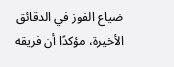ضياع الفوز في الدقائق الأخيرة، مؤكدًا أن فريقه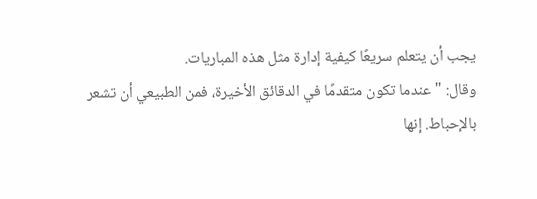يجب أن يتعلم سريعًا كيفية إدارة مثل هذه المباريات.
وقال: "عندما تكون متقدمًا في الدقائق الأخيرة، فمن الطبيعي أن تشعر بالإحباط. إنها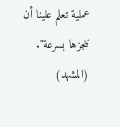عملية تعلم علينا أن ننجزها بسرعة".
(المشهد)